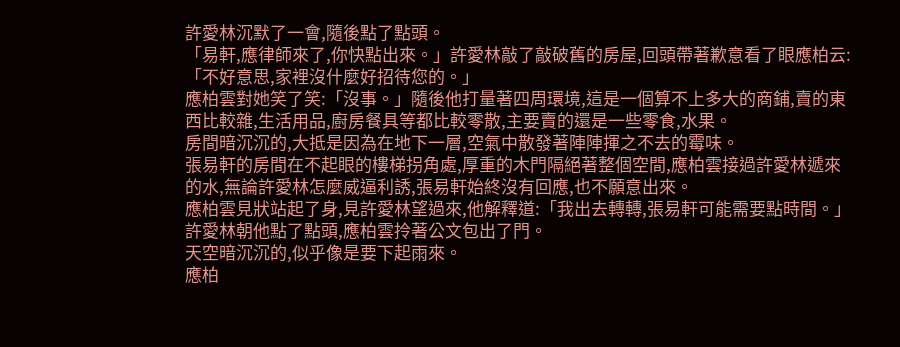許愛林沉默了一會,隨後點了點頭。
「易軒,應律師來了,你快點出來。」許愛林敲了敲破舊的房屋,回頭帶著歉意看了眼應柏云:「不好意思,家裡沒什麼好招待您的。」
應柏雲對她笑了笑:「沒事。」隨後他打量著四周環境,這是一個算不上多大的商鋪,賣的東西比較雜,生活用品,廚房餐具等都比較零散,主要賣的還是一些零食,水果。
房間暗沉沉的,大抵是因為在地下一層,空氣中散發著陣陣揮之不去的霉味。
張易軒的房間在不起眼的樓梯拐角處,厚重的木門隔絕著整個空間,應柏雲接過許愛林遞來的水,無論許愛林怎麼威逼利誘,張易軒始終沒有回應,也不願意出來。
應柏雲見狀站起了身,見許愛林望過來,他解釋道:「我出去轉轉,張易軒可能需要點時間。」
許愛林朝他點了點頭,應柏雲拎著公文包出了門。
天空暗沉沉的,似乎像是要下起雨來。
應柏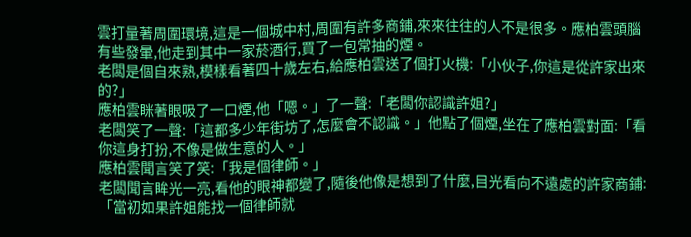雲打量著周圍環境,這是一個城中村,周圍有許多商鋪,來來往往的人不是很多。應柏雲頭腦有些發暈,他走到其中一家菸酒行,買了一包常抽的煙。
老闆是個自來熟,模樣看著四十歲左右,給應柏雲送了個打火機:「小伙子,你這是從許家出來的?」
應柏雲眯著眼吸了一口煙,他「嗯。」了一聲:「老闆你認識許姐?」
老闆笑了一聲:「這都多少年街坊了,怎麼會不認識。」他點了個煙,坐在了應柏雲對面:「看你這身打扮,不像是做生意的人。」
應柏雲聞言笑了笑:「我是個律師。」
老闆聞言眸光一亮,看他的眼神都變了,隨後他像是想到了什麼,目光看向不遠處的許家商鋪:「當初如果許姐能找一個律師就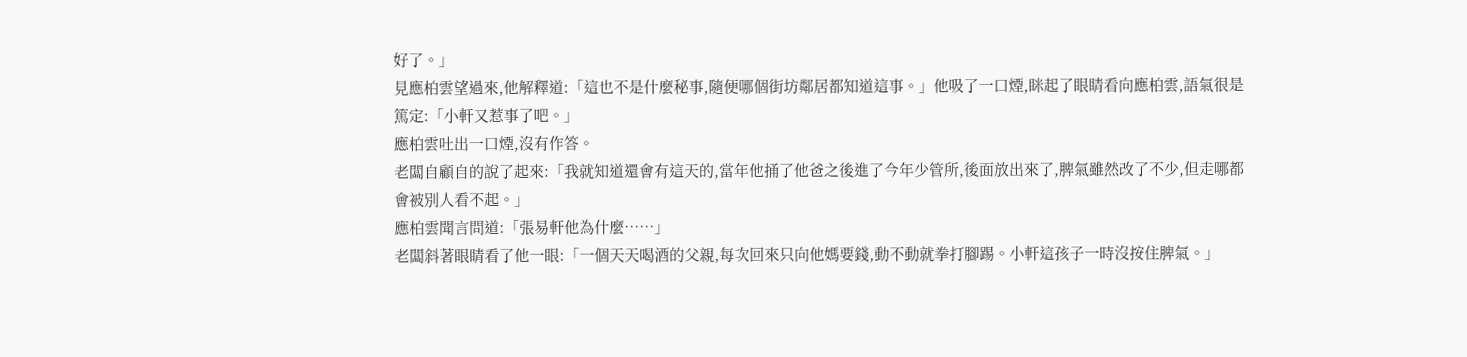好了。」
見應柏雲望過來,他解釋道:「這也不是什麼秘事,隨便哪個街坊鄰居都知道這事。」他吸了一口煙,眯起了眼睛看向應柏雲,語氣很是篤定:「小軒又惹事了吧。」
應柏雲吐出一口煙,沒有作答。
老闆自顧自的說了起來:「我就知道還會有這天的,當年他捅了他爸之後進了今年少管所,後面放出來了,脾氣雖然改了不少,但走哪都會被別人看不起。」
應柏雲聞言問道:「張易軒他為什麼……」
老闆斜著眼睛看了他一眼:「一個天天喝酒的父親,每次回來只向他媽要錢,動不動就拳打腳踢。小軒這孩子一時沒按住脾氣。」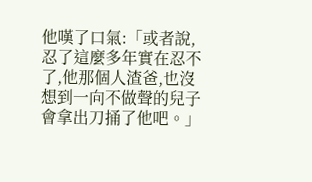他嘆了口氣:「或者說,忍了這麼多年實在忍不了,他那個人渣爸,也沒想到一向不做聲的兒子會拿出刀捅了他吧。」